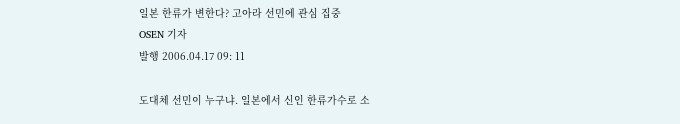일본 한류가 변한다? 고아라 선민에 관심 집중
OSEN 기자
발행 2006.04.17 09: 11

도대체 선민이 누구냐. 일본에서 신인 한류가수로 소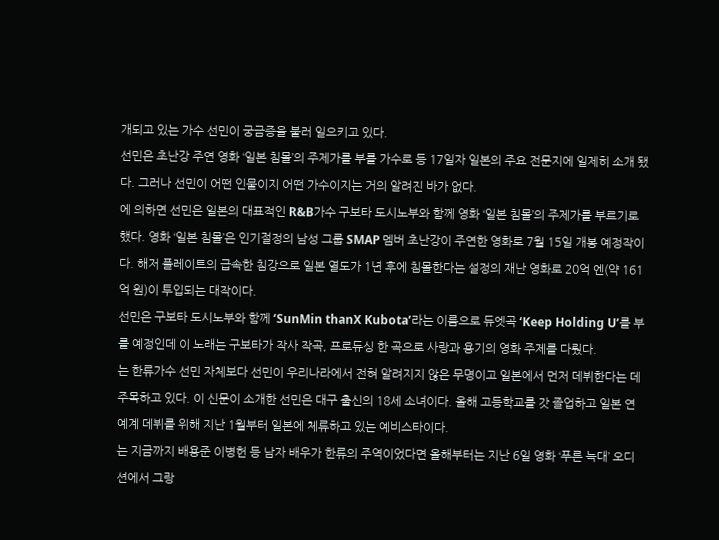개되고 있는 가수 선민이 궁금증을 불러 일으키고 있다.
선민은 초난강 주연 영화 ‘일본 침몰’의 주제가를 부를 가수로 등 17일자 일본의 주요 전문지에 일제히 소개 됐다. 그러나 선민이 어떤 인물이지 어떤 가수이지는 거의 알려진 바가 없다.
에 의하면 선민은 일본의 대표적인 R&B가수 구보타 도시노부와 함께 영화 ‘일본 침몰’의 주제가를 부르기로 했다. 영화 ‘일본 침몰’은 인기절정의 남성 그룹 SMAP 멤버 초난강이 주연한 영화로 7월 15일 개봉 예정작이다. 해저 플레이트의 급속한 침강으로 일본 열도가 1년 후에 침몰한다는 설정의 재난 영화로 20억 엔(약 161억 원)이 투입되는 대작이다.
선민은 구보타 도시노부와 함께 ‘SunMin thanX Kubota’라는 이름으로 듀엣곡 ‘Keep Holding U’를 부를 예정인데 이 노래는 구보타가 작사 작곡, 프로듀싱 한 곡으로 사랑과 용기의 영화 주제를 다뤘다.
는 한류가수 선민 자체보다 선민이 우리나라에서 전혀 알려지지 않은 무명이고 일본에서 먼저 데뷔한다는 데 주목하고 있다. 이 신문이 소개한 선민은 대구 출신의 18세 소녀이다. 올해 고등학교를 갓 졸업하고 일본 연예계 데뷔를 위해 지난 1월부터 일본에 체류하고 있는 예비스타이다.
는 지금까지 배용준 이병헌 등 남자 배우가 한류의 주역이었다면 올해부터는 지난 6일 영화 ‘푸른 늑대’ 오디션에서 그랑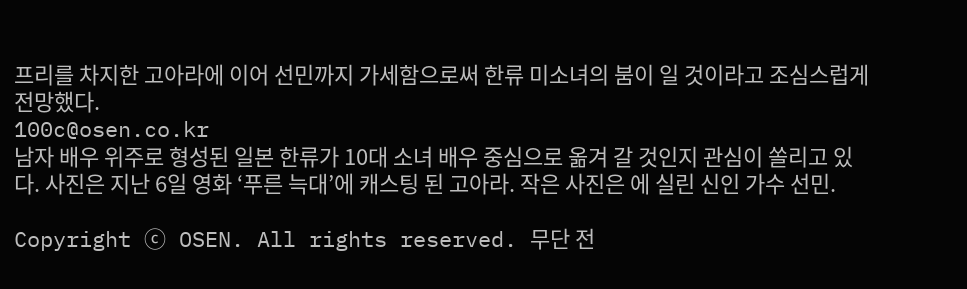프리를 차지한 고아라에 이어 선민까지 가세함으로써 한류 미소녀의 붐이 일 것이라고 조심스럽게 전망했다.
100c@osen.co.kr
남자 배우 위주로 형성된 일본 한류가 10대 소녀 배우 중심으로 옮겨 갈 것인지 관심이 쏠리고 있다. 사진은 지난 6일 영화 ‘푸른 늑대’에 캐스팅 된 고아라. 작은 사진은 에 실린 신인 가수 선민.

Copyright ⓒ OSEN. All rights reserved. 무단 전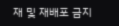재 및 재배포 금지